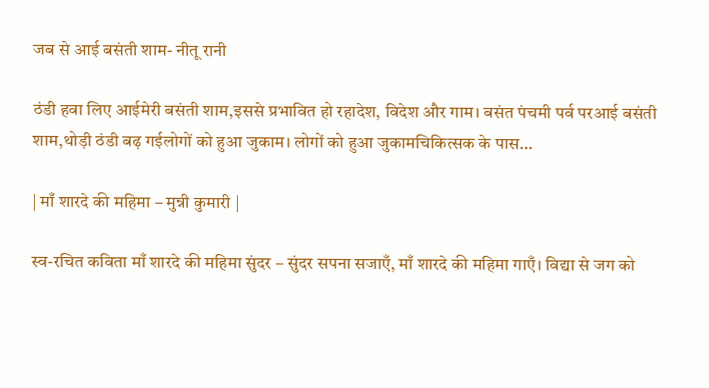जब से आई बसंती शाम- नीतू रानी

ठंडी हवा लिए आईमेरी बसंती शाम,इससे प्रभावित हो रहादेश, विदेश और गाम। बसंत पंचमी पर्व परआई बसंती शाम,थोड़ी ठंडी बढ़ गईलोगों को हुआ जुकाम‌। लोगों को हुआ जुकाम‌चिकित्सक के पास…

| माँ शारदे की महिमा – मुन्नी कुमारी |

स्व-रचित कविता माँ शारदे की महिमा सुंदर – सुंदर सपना सजाएँ, माँ शारदे की महिमा गाएँ। विद्या से जग को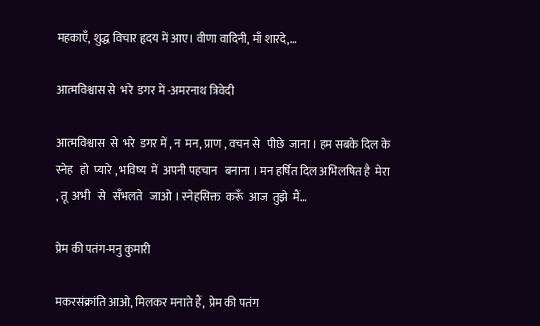महकाएँ, शुद्ध विचार हृदय में आए। वीणा वादिनी, माँ शारदे,…

आत्मविश्वास से  भरे  डगर में -अमरनाथ त्रिवेदी

आत्मविश्वास  से  भरे  डगर में , न  मन, प्राण , वचन से   पीछे  जाना । हम सबके दिल के  स्नेह   हो  प्यारे , भविष्य  में  अपनी पहचान   बनाना । मन हर्षित दिल अभिलषित है  मेरा , तू  अभी   से   सँभलते   जाओ । स्नेहसिक्त  करूँ  आज  तुझे  मैं…

प्रेम की पतंग-मनु कुमारी

मकरसंक्रांति आओ, मिलकर मनाते हैं,  प्रेम की पतंग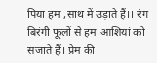पिया हम ,साथ में उड़ाते हैं।। रंग बिरंगी फूलों से हम आशियां को सजाते हैं। प्रेम की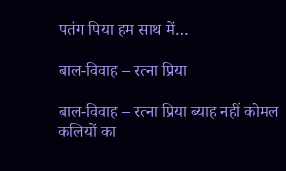पतंग पिया हम साथ में…

बाल-विवाह – रत्ना प्रिया

बाल-विवाह – रत्ना प्रिया ब्याह नहीं कोमल कलियों का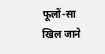फूलों-सा खिल जाने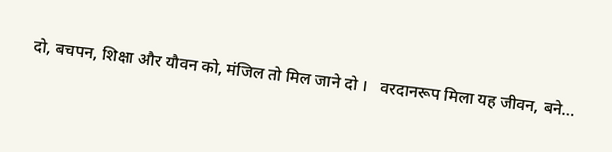दो, बचपन, शिक्षा और यौवन को, मंजिल तो मिल जाने दो ।   वरदानरूप मिला यह जीवन, बने…